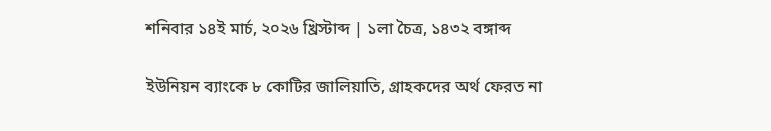শনিবার ১৪ই মার্চ, ২০২৬ খ্রিস্টাব্দ | ১লা চৈত্র, ১৪৩২ বঙ্গাব্দ

ইউনিয়ন ব্যাংকে ৮ কোটির জালিয়াতি, গ্রাহকদের অর্থ ফেরত না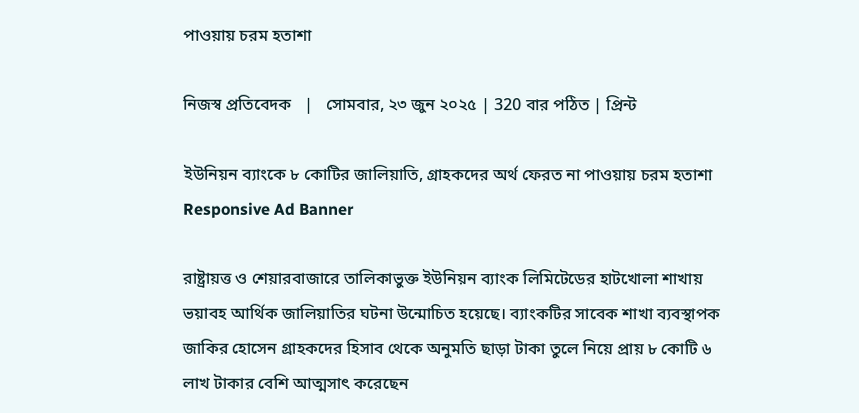পাওয়ায় চরম হতাশা

নিজস্ব প্রতিবেদক   |   সোমবার, ২৩ জুন ২০২৫ | 320 বার পঠিত | প্রিন্ট

ইউনিয়ন ব্যাংকে ৮ কোটির জালিয়াতি, গ্রাহকদের অর্থ ফেরত না পাওয়ায় চরম হতাশা
Responsive Ad Banner

রাষ্ট্রায়ত্ত ও শেয়ারবাজারে তালিকাভুক্ত ইউনিয়ন ব্যাংক লিমিটেডের হাটখোলা শাখায় ভয়াবহ আর্থিক জালিয়াতির ঘটনা উন্মোচিত হয়েছে। ব্যাংকটির সাবেক শাখা ব্যবস্থাপক জাকির হোসেন গ্রাহকদের হিসাব থেকে অনুমতি ছাড়া টাকা তুলে নিয়ে প্রায় ৮ কোটি ৬ লাখ টাকার বেশি আত্মসাৎ করেছেন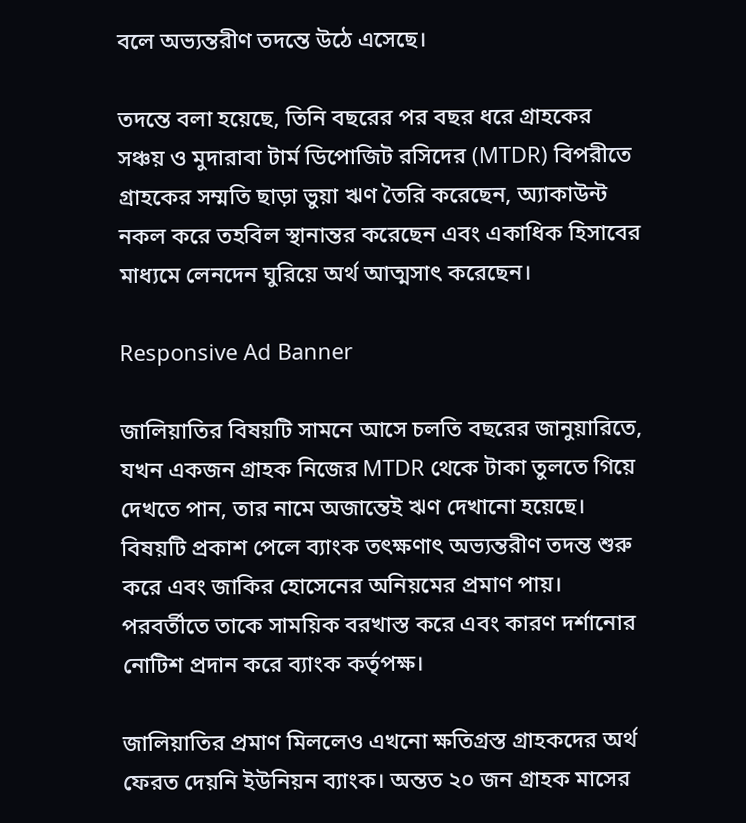বলে অভ্যন্তরীণ তদন্তে উঠে এসেছে।

তদন্তে বলা হয়েছে, তিনি বছরের পর বছর ধরে গ্রাহকের সঞ্চয় ও মুদারাবা টার্ম ডিপোজিট রসিদের (MTDR) বিপরীতে গ্রাহকের সম্মতি ছাড়া ভুয়া ঋণ তৈরি করেছেন, অ্যাকাউন্ট নকল করে তহবিল স্থানান্তর করেছেন এবং একাধিক হিসাবের মাধ্যমে লেনদেন ঘুরিয়ে অর্থ আত্মসাৎ করেছেন।

Responsive Ad Banner

জালিয়াতির বিষয়টি সামনে আসে চলতি বছরের জানুয়ারিতে, যখন একজন গ্রাহক নিজের MTDR থেকে টাকা তুলতে গিয়ে দেখতে পান, তার নামে অজান্তেই ঋণ দেখানো হয়েছে। বিষয়টি প্রকাশ পেলে ব্যাংক তৎক্ষণাৎ অভ্যন্তরীণ তদন্ত শুরু করে এবং জাকির হোসেনের অনিয়মের প্রমাণ পায়। পরবর্তীতে তাকে সাময়িক বরখাস্ত করে এবং কারণ দর্শানোর নোটিশ প্রদান করে ব্যাংক কর্তৃপক্ষ।

জালিয়াতির প্রমাণ মিললেও এখনো ক্ষতিগ্রস্ত গ্রাহকদের অর্থ ফেরত দেয়নি ইউনিয়ন ব্যাংক। অন্তত ২০ জন গ্রাহক মাসের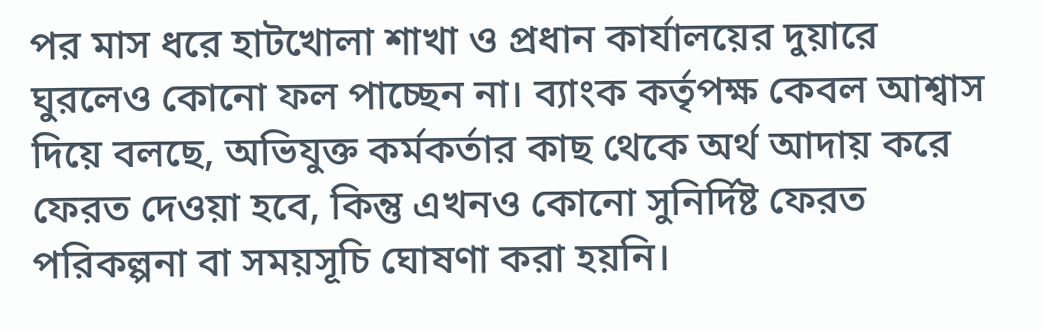পর মাস ধরে হাটখোলা শাখা ও প্রধান কার্যালয়ের দুয়ারে ঘুরলেও কোনো ফল পাচ্ছেন না। ব্যাংক কর্তৃপক্ষ কেবল আশ্বাস দিয়ে বলছে, অভিযুক্ত কর্মকর্তার কাছ থেকে অর্থ আদায় করে ফেরত দেওয়া হবে, কিন্তু এখনও কোনো সুনির্দিষ্ট ফেরত পরিকল্পনা বা সময়সূচি ঘোষণা করা হয়নি।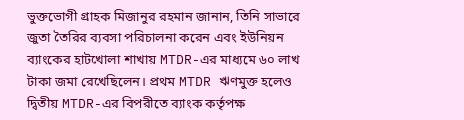ভুক্তভোগী গ্রাহক মিজানুর রহমান জানান, তিনি সাভারে জুতা তৈরির ব্যবসা পরিচালনা করেন এবং ইউনিয়ন ব্যাংকের হাটখোলা শাখায় MTDR-এর মাধ্যমে ৬০ লাখ টাকা জমা রেখেছিলেন। প্রথম MTDR ঋণমুক্ত হলেও দ্বিতীয় MTDR-এর বিপরীতে ব্যাংক কর্তৃপক্ষ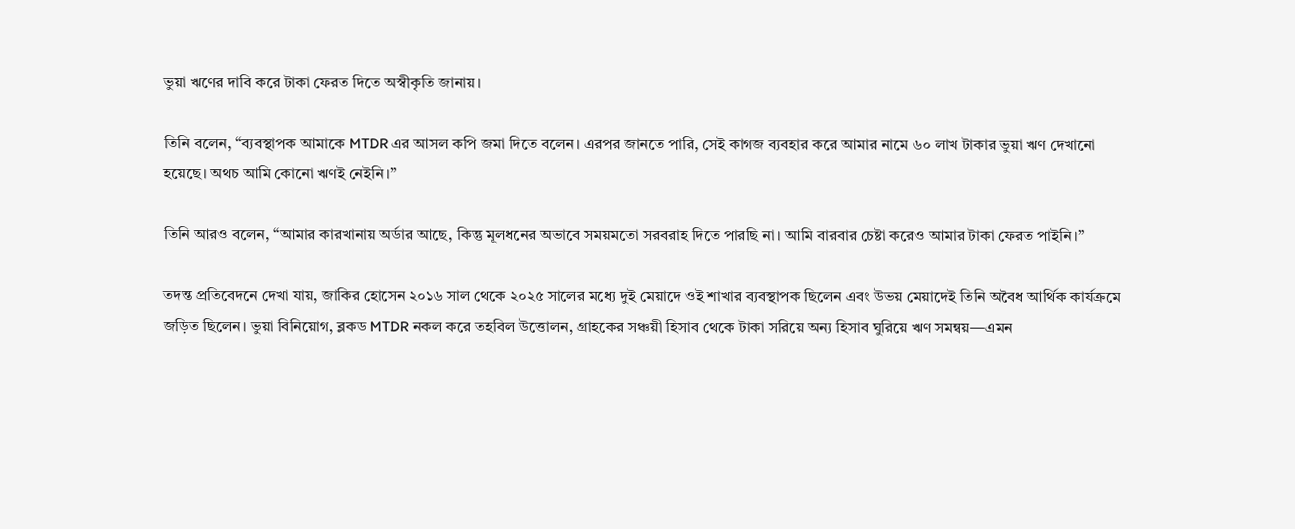ভুয়া ঋণের দাবি করে টাকা ফেরত দিতে অস্বীকৃতি জানায়।

তিনি বলেন, “ব্যবস্থাপক আমাকে MTDR এর আসল কপি জমা দিতে বলেন। এরপর জানতে পারি, সেই কাগজ ব্যবহার করে আমার নামে ৬০ লাখ টাকার ভুয়া ঋণ দেখানো হয়েছে। অথচ আমি কোনো ঋণই নেইনি।”

তিনি আরও বলেন, “আমার কারখানায় অর্ডার আছে, কিন্তু মূলধনের অভাবে সময়মতো সরবরাহ দিতে পারছি না। আমি বারবার চেষ্টা করেও আমার টাকা ফেরত পাইনি।”

তদন্ত প্রতিবেদনে দেখা যায়, জাকির হোসেন ২০১৬ সাল থেকে ২০২৫ সালের মধ্যে দুই মেয়াদে ওই শাখার ব্যবস্থাপক ছিলেন এবং উভয় মেয়াদেই তিনি অবৈধ আর্থিক কার্যক্রমে জড়িত ছিলেন। ভুয়া বিনিয়োগ, ব্লকড MTDR নকল করে তহবিল উত্তোলন, গ্রাহকের সঞ্চয়ী হিসাব থেকে টাকা সরিয়ে অন্য হিসাব ঘুরিয়ে ঋণ সমন্বয়—এমন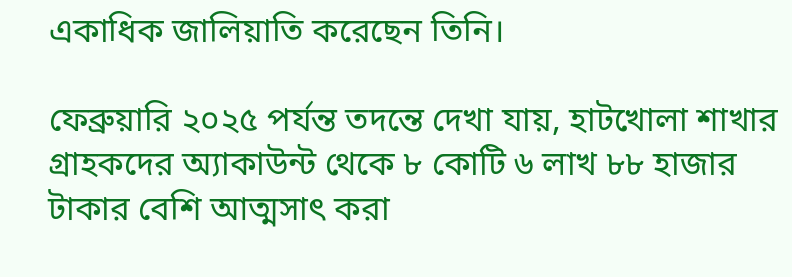একাধিক জালিয়াতি করেছেন তিনি।

ফেব্রুয়ারি ২০২৫ পর্যন্ত তদন্তে দেখা যায়, হাটখোলা শাখার গ্রাহকদের অ্যাকাউন্ট থেকে ৮ কোটি ৬ লাখ ৮৮ হাজার টাকার বেশি আত্মসাৎ করা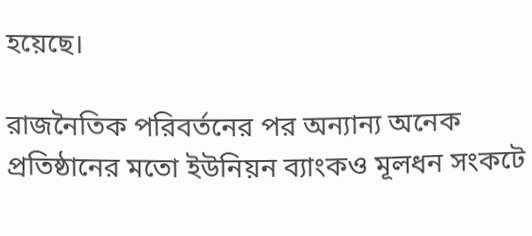হয়েছে।

রাজনৈতিক পরিবর্তনের পর অন্যান্য অনেক প্রতিষ্ঠানের মতো ইউনিয়ন ব্যাংকও মূলধন সংকটে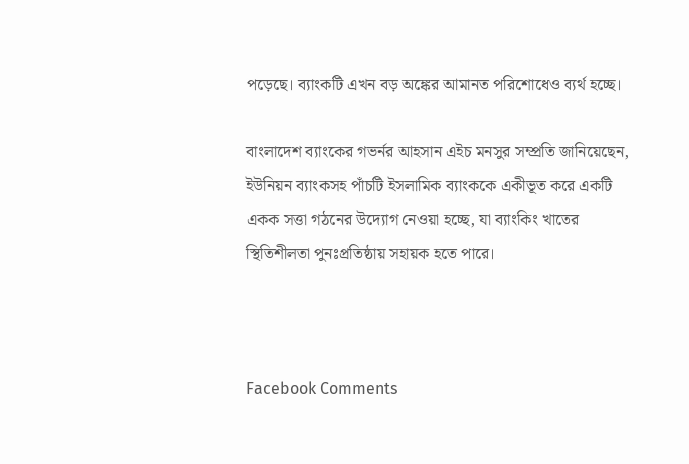পড়েছে। ব্যাংকটি এখন বড় অঙ্কের আমানত পরিশোধেও ব্যর্থ হচ্ছে।

বাংলাদেশ ব্যাংকের গভর্নর আহসান এইচ মনসুর সম্প্রতি জানিয়েছেন, ইউনিয়ন ব্যাংকসহ পাঁচটি ইসলামিক ব্যাংককে একীভূত করে একটি একক সত্তা গঠনের উদ্যোগ নেওয়া হচ্ছে, যা ব্যাংকিং খাতের স্থিতিশীলতা পুনঃপ্রতিষ্ঠায় সহায়ক হতে পারে।



Facebook Comments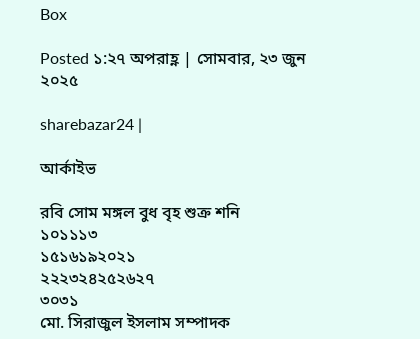Box

Posted ১:২৭ অপরাহ্ণ | সোমবার, ২৩ জুন ২০২৫

sharebazar24 |

আর্কাইভ

রবি সোম মঙ্গল বুধ বৃহ শুক্র শনি
১০১১১৩
১৫১৬১৯২০২১
২২২৩২৪২৫২৬২৭
৩০৩১
মো. সিরাজুল ইসলাম সম্পাদক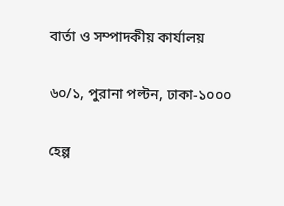বার্তা ও সম্পাদকীয় কার্যালয়

৬০/১, পুরানা পল্টন, ঢাকা-১০০০

হেল্প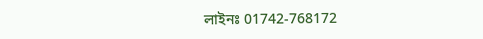লাইনঃ 01742-768172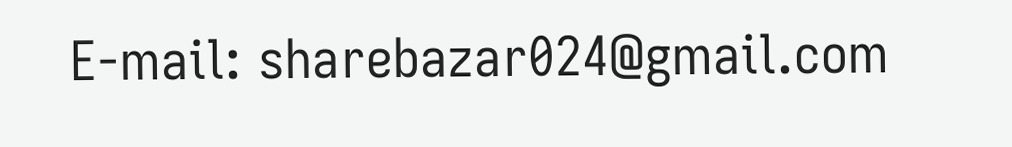E-mail: sharebazar024@gmail.com